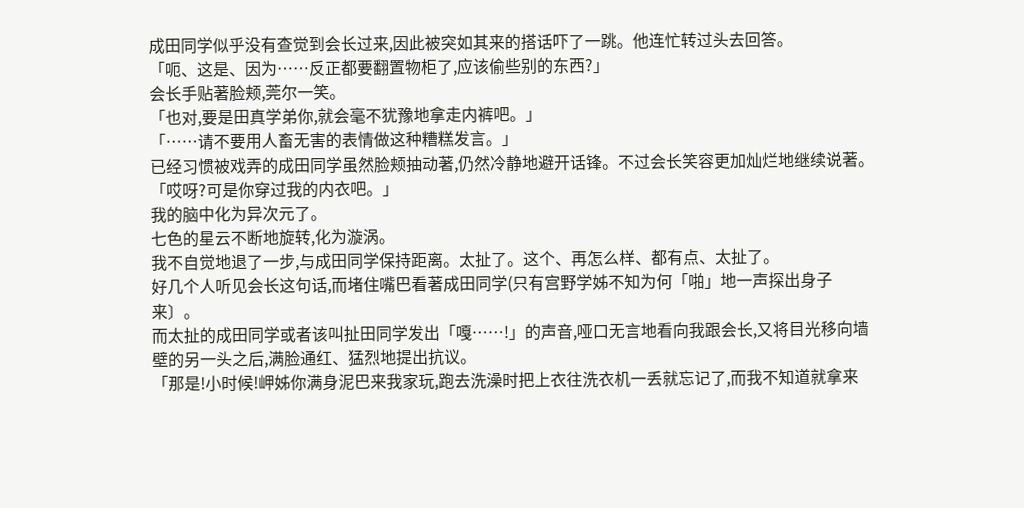成田同学似乎没有查觉到会长过来,因此被突如其来的搭话吓了一跳。他连忙转过头去回答。
「呃、这是、因为……反正都要翻置物柜了,应该偷些别的东西?」
会长手贴著脸颊,莞尔一笑。
「也对,要是田真学弟你,就会毫不犹豫地拿走内裤吧。」
「……请不要用人畜无害的表情做这种糟糕发言。」
已经习惯被戏弄的成田同学虽然脸颊抽动著,仍然冷静地避开话锋。不过会长笑容更加灿烂地继续说著。
「哎呀?可是你穿过我的内衣吧。」
我的脑中化为异次元了。
七色的星云不断地旋转,化为漩涡。
我不自觉地退了一步,与成田同学保持距离。太扯了。这个、再怎么样、都有点、太扯了。
好几个人听见会长这句话,而堵住嘴巴看著成田同学(只有宫野学姊不知为何「啪」地一声探出身子来〕。
而太扯的成田同学或者该叫扯田同学发出「嘎……!」的声音,哑口无言地看向我跟会长,又将目光移向墙壁的另一头之后,满脸通红、猛烈地提出抗议。
「那是!小时候!岬姊你满身泥巴来我家玩,跑去洗澡时把上衣往洗衣机一丢就忘记了,而我不知道就拿来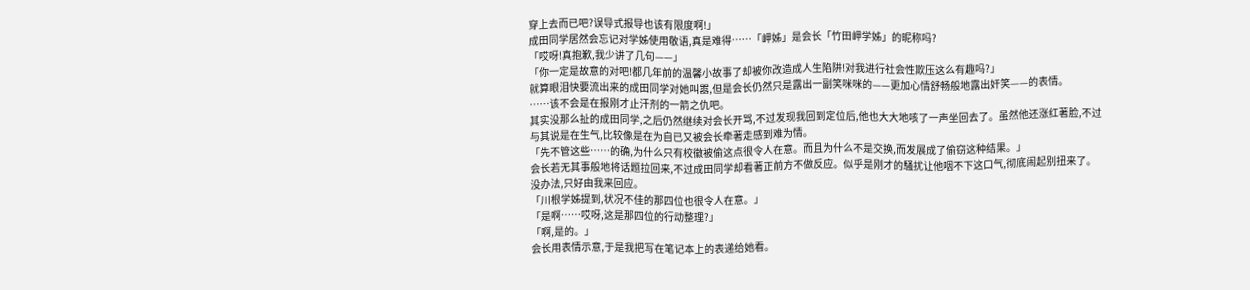穿上去而已吧?误导式报导也该有限度啊!」
成田同学居然会忘记对学姊使用敬语,真是难得……「岬姊」是会长「竹田岬学姊」的昵称吗?
「哎呀!真抱歉,我少讲了几句——」
「你一定是故意的对吧!都几年前的温馨小故事了却被你改造成人生陷阱!对我进行社会性欺压这么有趣吗?」
就算眼泪快要流出来的成田同学对她叫嚣,但是会长仍然只是露出一副笑咪咪的——更加心情舒畅般地露出奸笑——的表情。
……该不会是在报刚才止汗剂的一箭之仇吧。
其实没那么扯的成田同学,之后仍然继续对会长开骂,不过发现我回到定位后,他也大大地咳了一声坐回去了。虽然他还涨红著脸,不过与其说是在生气,比较像是在为自已又被会长牵著走感到难为情。
「先不管这些……的确,为什么只有校徽被偷这点很令人在意。而且为什么不是交换,而发展成了偷窃这种结果。」
会长若无其事般地将话题拉回来,不过成田同学却看著正前方不做反应。似乎是刚才的騒扰让他咽不下这口气,彻底闹起别扭来了。
没办法,只好由我来回应。
「川根学姊提到,状况不佳的那四位也很令人在意。」
「是啊……哎呀,这是那四位的行动整理?」
「啊,是的。」
会长用表情示意,于是我把写在笔记本上的表递给她看。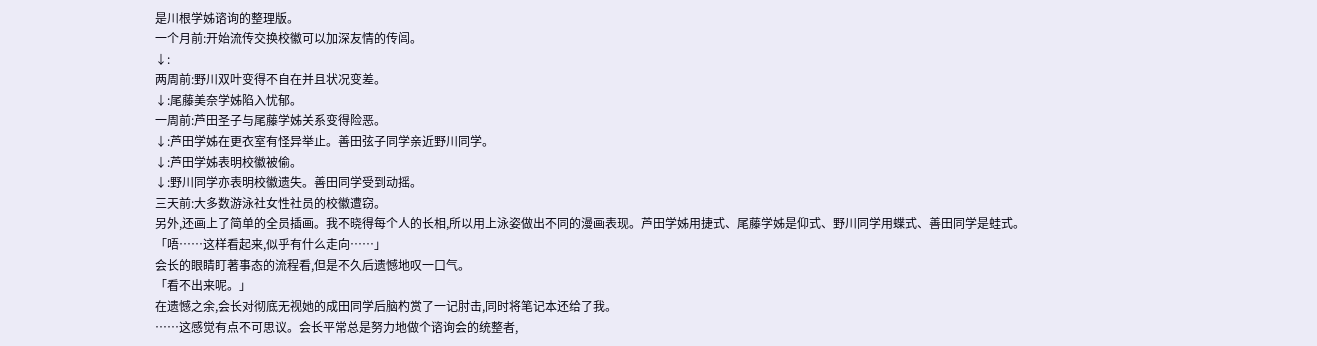是川根学姊谘询的整理版。
一个月前:开始流传交换校徽可以加深友情的传闾。
↓:
两周前:野川双叶变得不自在并且状况变差。
↓:尾藤美奈学姊陷入忧郁。
一周前:芦田圣子与尾藤学姊关系变得险恶。
↓:芦田学姊在更衣室有怪异举止。善田弦子同学亲近野川同学。
↓:芦田学姊表明校徽被偷。
↓:野川同学亦表明校徽遗失。善田同学受到动摇。
三天前:大多数游泳社女性社员的校徽遭窃。
另外,还画上了简单的全员插画。我不晓得每个人的长相,所以用上泳姿做出不同的漫画表现。芦田学姊用捷式、尾藤学姊是仰式、野川同学用蝶式、善田同学是蛙式。
「唔……这样看起来,似乎有什么走向……」
会长的眼睛盯著事态的流程看,但是不久后遗憾地叹一口气。
「看不出来呢。」
在遗憾之余,会长对彻底无视她的成田同学后脑杓赏了一记肘击,同时将笔记本还给了我。
……这感觉有点不可思议。会长平常总是努力地做个谘询会的统整者,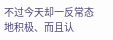不过今天却一反常态地积极、而且认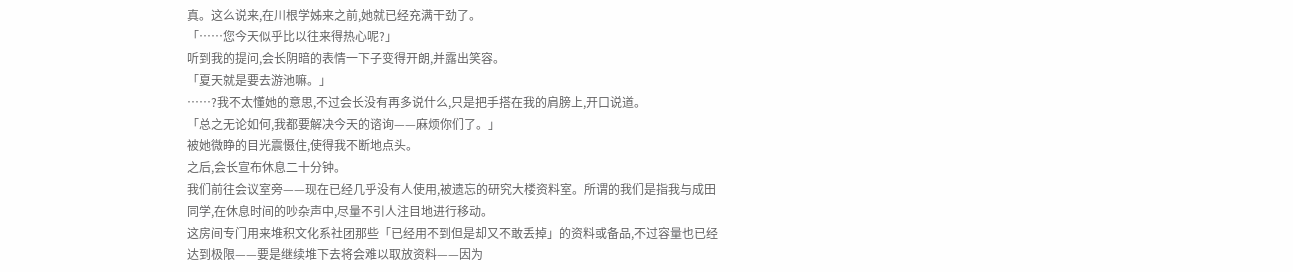真。这么说来,在川根学姊来之前,她就已经充满干劲了。
「……您今天似乎比以往来得热心呢?」
听到我的提问,会长阴暗的表情一下子变得开朗,并露出笑容。
「夏天就是要去游池嘛。」
……?我不太懂她的意思,不过会长没有再多说什么,只是把手搭在我的肩膀上,开口说道。
「总之无论如何,我都要解决今天的谘询——麻烦你们了。」
被她微睁的目光震慑住,使得我不断地点头。
之后,会长宣布休息二十分钟。
我们前往会议室旁——现在已经几乎没有人使用,被遗忘的研究大楼资料室。所谓的我们是指我与成田同学,在休息时间的吵杂声中,尽量不引人注目地进行移动。
这房间专门用来堆积文化系社团那些「已经用不到但是却又不敢丢掉」的资料或备品,不过容量也已经达到极限——要是继续堆下去将会难以取放资料——因为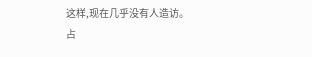这样,现在几乎没有人造访。
占